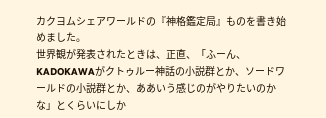カクヨムシェアワールドの『神格鑑定局』ものを書き始めました。
世界観が発表されたときは、正直、「ふーん、KADOKAWAがクトゥルー神話の小説群とか、ソードワールドの小説群とか、ああいう感じのがやりたいのかな」とくらいにしか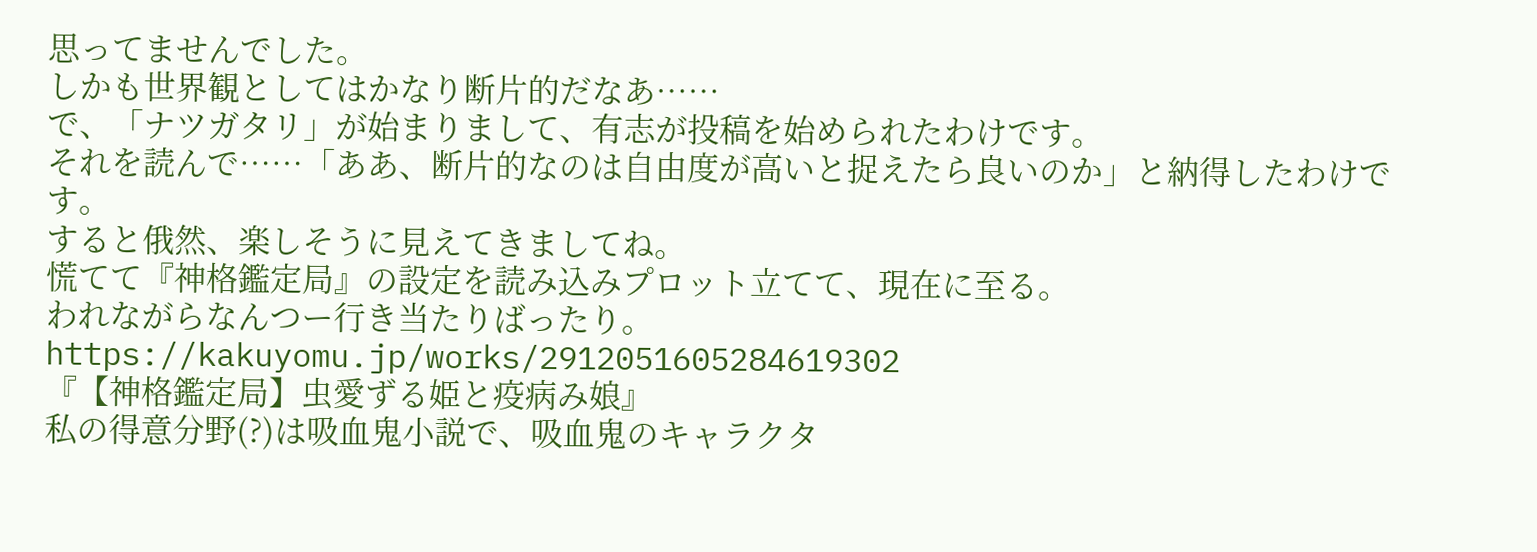思ってませんでした。
しかも世界観としてはかなり断片的だなあ……
で、「ナツガタリ」が始まりまして、有志が投稿を始められたわけです。
それを読んで……「ああ、断片的なのは自由度が高いと捉えたら良いのか」と納得したわけです。
すると俄然、楽しそうに見えてきましてね。
慌てて『神格鑑定局』の設定を読み込みプロット立てて、現在に至る。
われながらなんつー行き当たりばったり。
https://kakuyomu.jp/works/2912051605284619302
『【神格鑑定局】虫愛ずる姫と疫病み娘』
私の得意分野(?)は吸血鬼小説で、吸血鬼のキャラクタ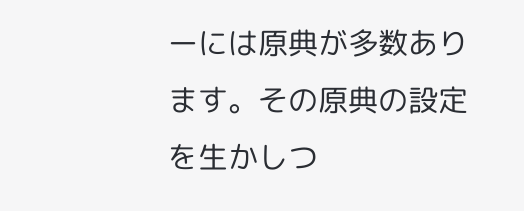ーには原典が多数あります。その原典の設定を生かしつ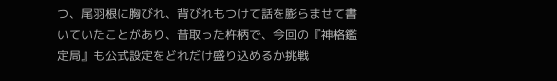つ、尾羽根に胸びれ、背びれもつけて話を膨らませて書いていたことがあり、昔取った杵柄で、今回の『神格鑑定局』も公式設定をどれだけ盛り込めるか挑戦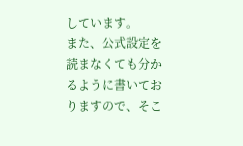しています。
また、公式設定を読まなくても分かるように書いておりますので、そこ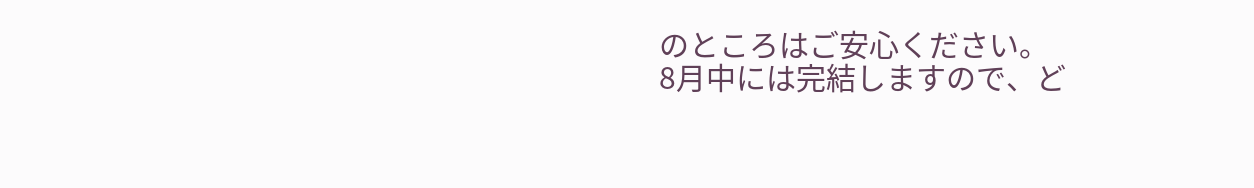のところはご安心ください。
8月中には完結しますので、ど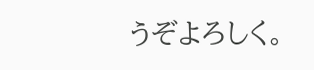うぞよろしく。